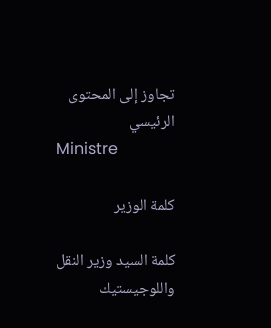تجاوز إلى المحتوى الرئيسي
Ministre

كلمة الوزير

كلمة السيد وزير النقل واللوجيستيك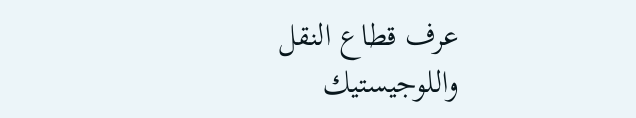عرف قطاع النقل واللوجيستيك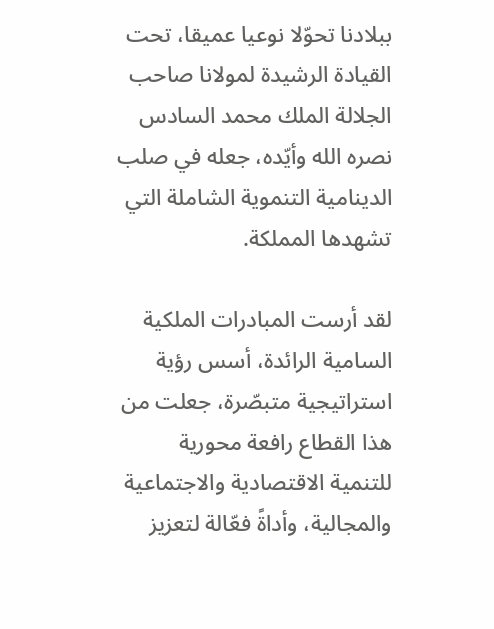ببلادنا تحوّلا نوعيا عميقا، تحت القيادة الرشيدة لمولانا صاحب الجلالة الملك محمد السادس نصره الله وأيّده، جعله في صلب الدينامية التنموية الشاملة التي تشهدها المملكة.

لقد أرست المبادرات الملكية السامية الرائدة، أسس رؤية استراتيجية متبصّرة، جعلت من هذا القطاع رافعة محورية للتنمية الاقتصادية والاجتماعية والمجالية، وأداةً فعّالة لتعزيز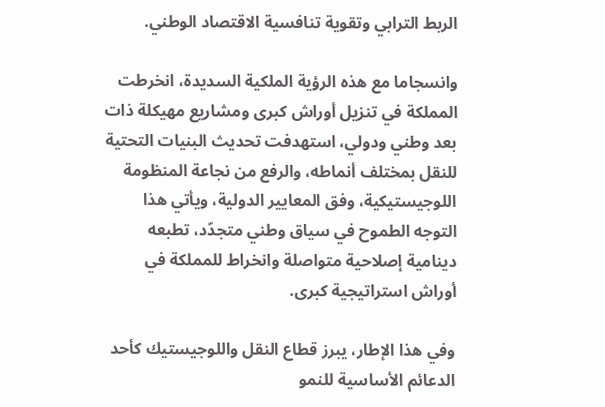الربط الترابي وتقوية تنافسية الاقتصاد الوطني.

وانسجاما مع هذه الرؤية الملكية السديدة، انخرطت المملكة في تنزيل أوراش كبرى ومشاريع مهيكلة ذات بعد وطني ودولي، استهدفت تحديث البنيات التحتية للنقل بمختلف أنماطه، والرفع من نجاعة المنظومة اللوجيستيكية، وفق المعايير الدولية، ويأتي هذا التوجه الطموح في سياق وطني متجدّد، تطبعه دينامية إصلاحية متواصلة وانخراط للمملكة في أوراش استراتيجية كبرى.

وفي هذا الإطار، يبرز قطاع النقل واللوجيستيك كأحد الدعائم الأساسية للنمو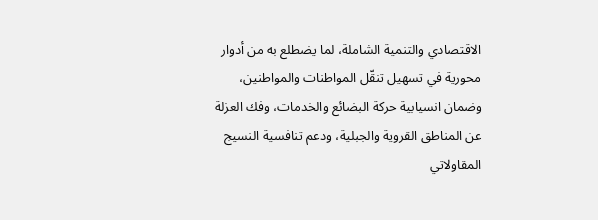الاقتصادي والتنمية الشاملة، لما يضطلع به من أدوار محورية في تسهيل تنقّل المواطنات والمواطنين، وضمان انسيابية حركة البضائع والخدمات، وفك العزلة عن المناطق القروية والجبلية، ودعم تنافسية النسيج المقاولاتي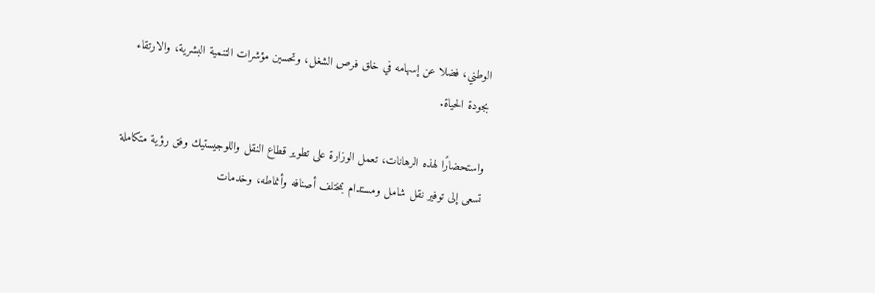الوطني، فضلا عن إسهامه في خلق فرص الشغل، وتحسين مؤشرات التنمية البشرية، والارتقاء بجودة الحياة.

واستحضارًا لهذه الرهانات، تعمل الوزارة على تطوير قطاع النقل واللوجيستيك وفق رؤية متكاملة تسعى إلى توفير نقل شامل ومستدام بمختلف أصنافه وأنماطه، وخدمات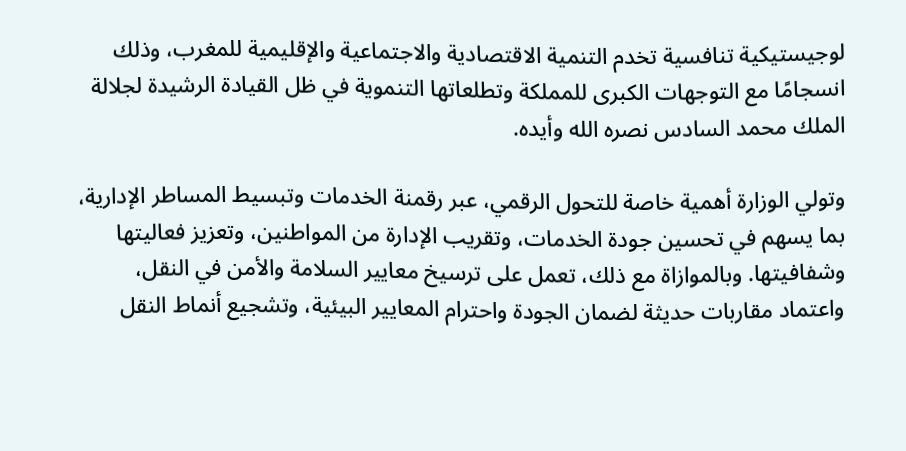لوجيستيكية تنافسية تخدم التنمية الاقتصادية والاجتماعية والإقليمية للمغرب، وذلك انسجامًا مع التوجهات الكبرى للمملكة وتطلعاتها التنموية في ظل القيادة الرشيدة لجلالة الملك محمد السادس نصره الله وأيده.

وتولي الوزارة أهمية خاصة للتحول الرقمي، عبر رقمنة الخدمات وتبسيط المساطر الإدارية، بما يسهم في تحسين جودة الخدمات، وتقريب الإدارة من المواطنين، وتعزيز فعاليتها وشفافيتها. وبالموازاة مع ذلك، تعمل على ترسيخ معايير السلامة والأمن في النقل، واعتماد مقاربات حديثة لضمان الجودة واحترام المعايير البيئية، وتشجيع أنماط النقل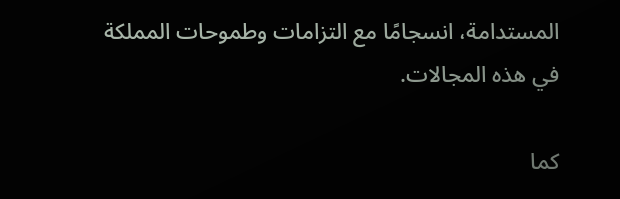المستدامة، انسجامًا مع التزامات وطموحات المملكة في هذه المجالات.

كما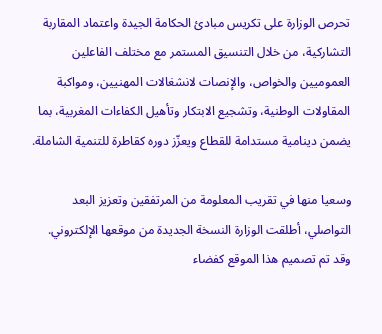تحرص الوزارة على تكريس مبادئ الحكامة الجيدة واعتماد المقاربة التشاركية، من خلال التنسيق المستمر مع مختلف الفاعلين العموميين والخواص، والإنصات لانشغالات المهنيين، ومواكبة المقاولات الوطنية، وتشجيع الابتكار وتأهيل الكفاءات المغربية، بما يضمن دينامية مستدامة للقطاع ويعزّز دوره كقاطرة للتنمية الشاملة.

وسعيا منها في تقريب المعلومة من المرتفقين وتعزيز البعد التواصلي، أطلقت الوزارة النسخة الجديدة من موقعها الإلكتروني.  وقد تم تصميم هذا الموقع كفضاء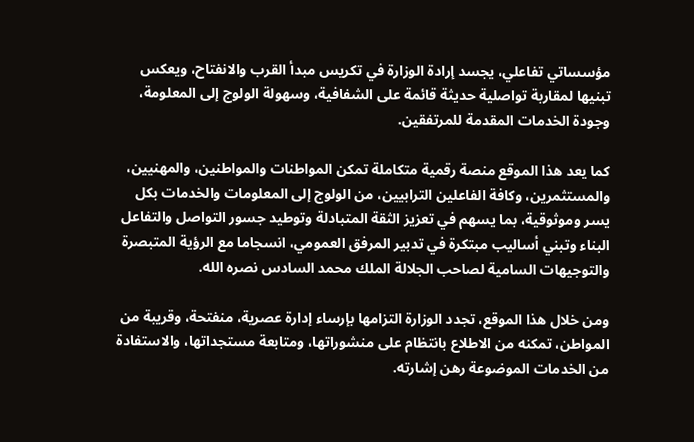مؤسساتي تفاعلي، يجسد إرادة الوزارة في تكريس مبدأ القرب والانفتاح، ويعكس تبنيها لمقاربة تواصلية حديثة قائمة على الشفافية، وسهولة الولوج إلى المعلومة، وجودة الخدمات المقدمة للمرتفقين.

كما يعد هذا الموقع منصة رقمية متكاملة تمكن المواطنات والمواطنين، والمهنيين، والمستثمرين، وكافة الفاعلين الترابيين، من الولوج إلى المعلومات والخدمات بكل يسر وموثوقية، بما يسهم في تعزيز الثقة المتبادلة وتوطيد جسور التواصل والتفاعل البناء وتبني أساليب مبتكرة في تدبير المرفق العمومي، انسجاما مع الرؤية المتبصرة والتوجيهات السامية لصاحب الجلالة الملك محمد السادس نصره الله.

ومن خلال هذا الموقع، تجدد الوزارة التزامها بإرساء إدارة عصرية، منفتحة، وقريبة من المواطن، تمكنه من الاطلاع بانتظام على منشوراتها، ومتابعة مستجداتها، والاستفادة من الخدمات الموضوعة رهن إشارته.